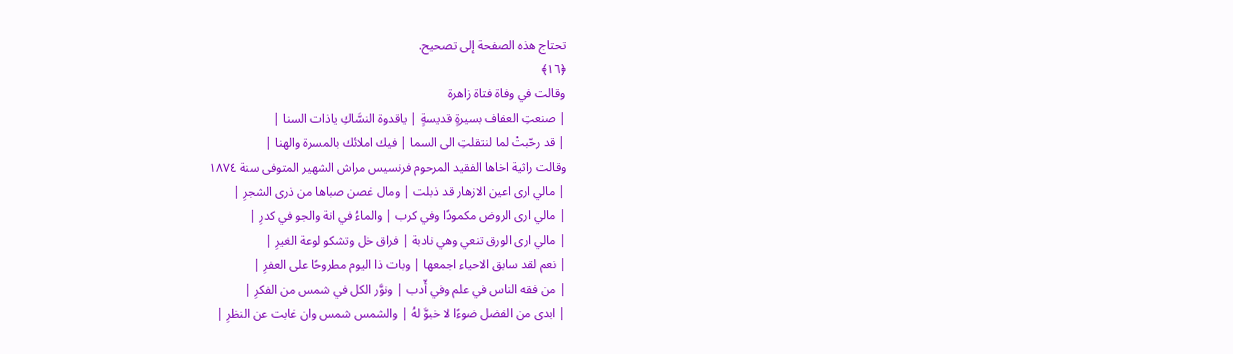تحتاج هذه الصفحة إلى تصحيح.
﴿١٦﴾
وقالت في وفاة فتاة زاهرة
| صنعتِ العفاف بسيرةٍ قديسةٍ | ياقدوة النسَّاكِ ياذات السنا |
| قد رحّبتْ لما لنتقلتِ الى السما | فيك املائك بالمسرة والهنا |
وقالت راثية اخاها الفقيد المرحوم فرنسيس مراش الشهير المتوفى سنة ١٨٧٤
| مالي ارى اعين الازهار قد ذبلت | ومال غصن صباها من ذرى الشجرِ |
| مالي ارى الروض مكمودًا وفي كرب | والماءُ في انة والجو في كدرِ |
| مالي ارى الورق تنعي وهي نادبة | فراق خل وتشكو لوعة الغيرِ |
| نعم لقد سابق الاحياء اجمعها | وبات ذا اليوم مطروحًا على العفرِ |
| من فقه الناس في علم وفي أّدب | ونوَّر الكل في شمس من الفكرِ |
| ابدى من الفضل ضوءًا لا خبوَّ لهُ | والشمس شمس وان غابت عن النظرِ |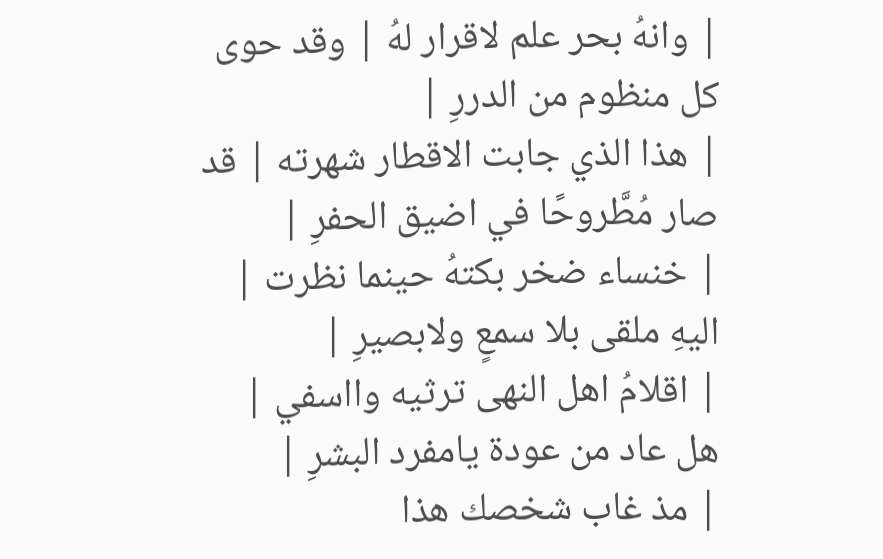| وانهُ بحر علم لاقرار لهُ | وقد حوى كل منظوم من الدررِ |
| هذا الذي جابت الاقطار شهرته | قد صار مُطَّروحًا في اضيق الحفرِ |
| خنساء ضخر بكتهُ حينما نظرت | اليهِ ملقى بلا سمعٍ ولابصيرِ |
| اقلامُ اهل النهى ترثيه وااسفي | هل عاد من عودة يامفرد البشرِ |
| مذ غاب شخصك هذا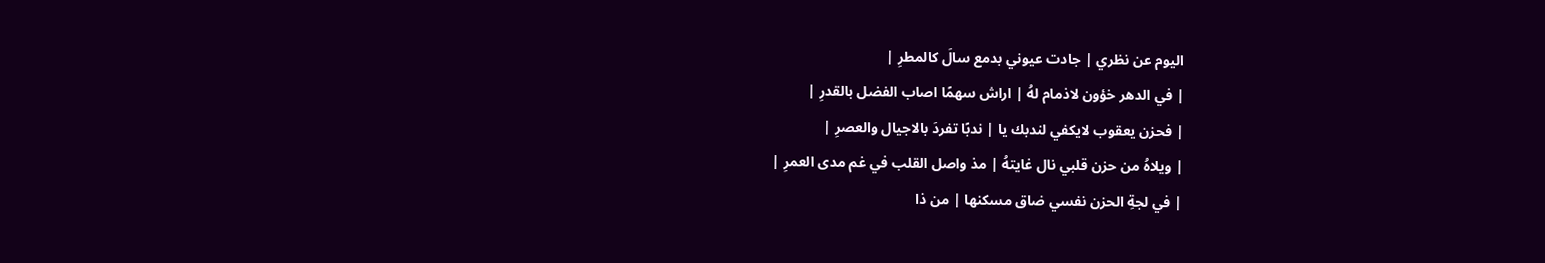اليوم عن نظري | جادت عيوني بدمع سالَ كالمطرِ |
| في الدهر خؤون لاذمام لهُ | اراش سهمًا اصاب الفضل بالقدرِ |
| فحزن يعقوب لايكفي لندبك يا | ندبًا تفردَ بالاجيال والعصرِ |
| ويلاهُ من حزن قلبي نال غايتهُ | مذ واصل القلب في غم مدى العمرِ |
| في لجةِ الحزن نفسي ضاق مسكنها | من ذا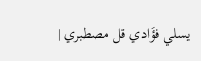يسلي فؤَادي قل مصطبري |